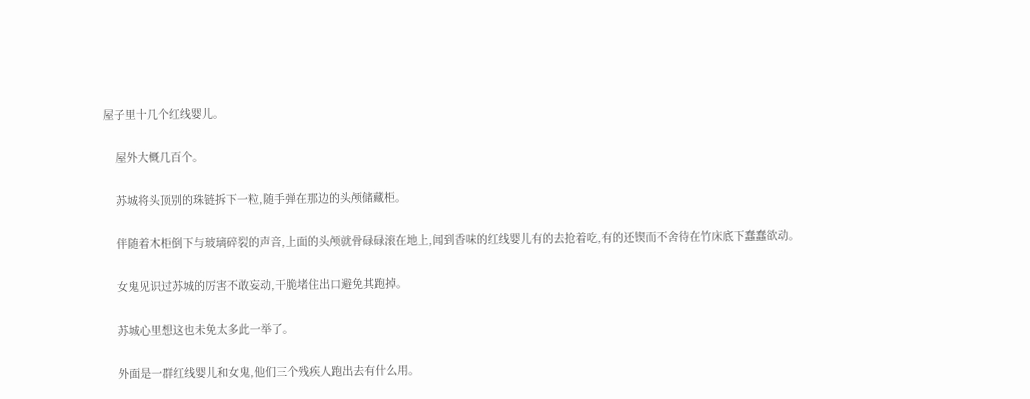屋子里十几个红线婴儿。

    屋外大概几百个。

    苏城将头顶别的珠链拆下一粒,随手弹在那边的头颅储藏柜。

    伴随着木柜倒下与玻璃碎裂的声音,上面的头颅就骨碌碌滚在地上,闻到香味的红线婴儿有的去抢着吃,有的还锲而不舍待在竹床底下蠢蠢欲动。

    女鬼见识过苏城的厉害不敢妄动,干脆堵住出口避免其跑掉。

    苏城心里想这也未免太多此一举了。

    外面是一群红线婴儿和女鬼,他们三个残疾人跑出去有什么用。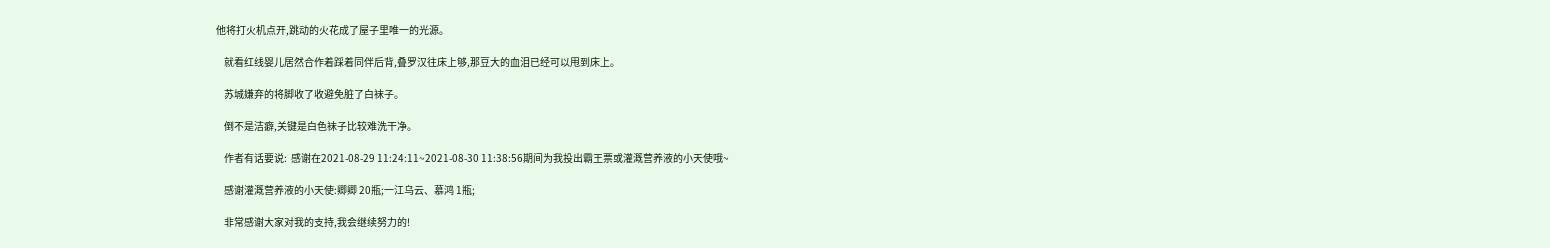他将打火机点开,跳动的火花成了屋子里唯一的光源。

    就看红线婴儿居然合作着踩着同伴后背,叠罗汉往床上够,那豆大的血泪已经可以甩到床上。

    苏城嫌弃的将脚收了收避免脏了白袜子。

    倒不是洁癖,关键是白色袜子比较难洗干净。

    作者有话要说:  感谢在2021-08-29 11:24:11~2021-08-30 11:38:56期间为我投出霸王票或灌溉营养液的小天使哦~

    感谢灌溉营养液的小天使:卿卿 20瓶;一江乌云、慕鸿 1瓶;

    非常感谢大家对我的支持,我会继续努力的!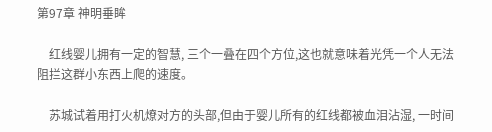第97章 神明垂眸

    红线婴儿拥有一定的智慧, 三个一叠在四个方位,这也就意味着光凭一个人无法阻拦这群小东西上爬的速度。

    苏城试着用打火机燎对方的头部,但由于婴儿所有的红线都被血泪沾湿, 一时间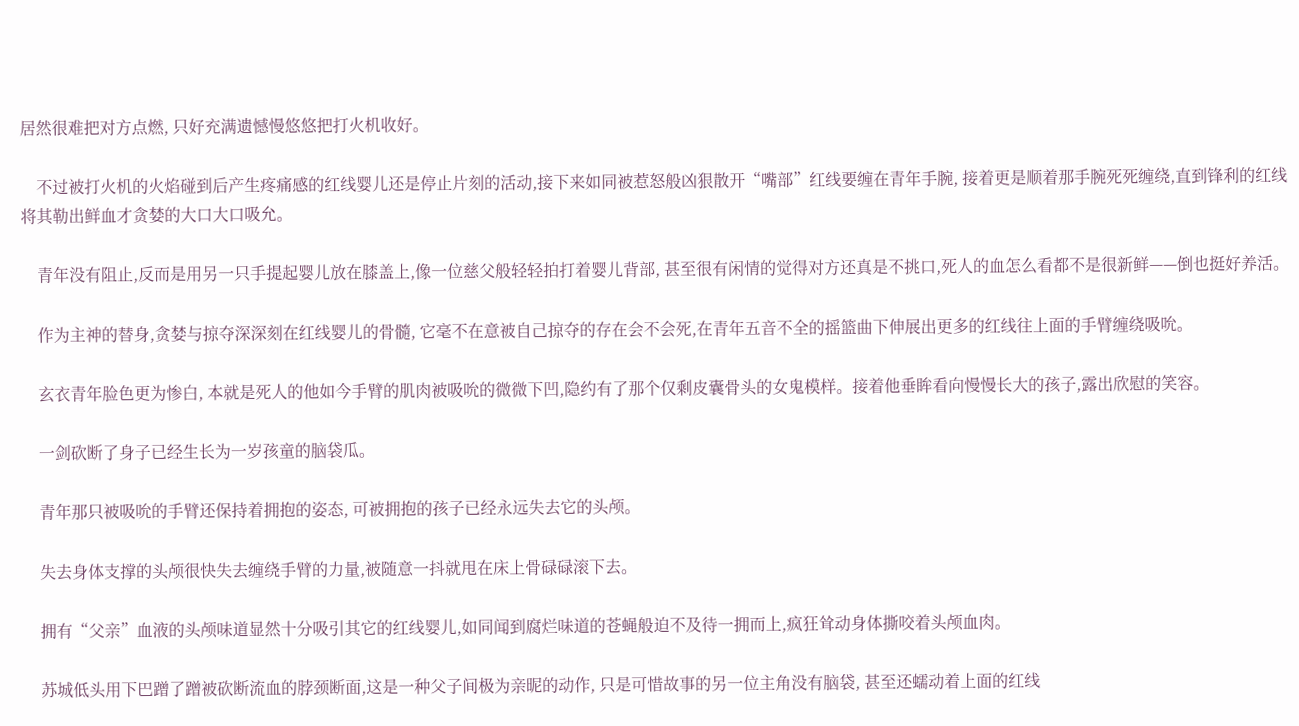居然很难把对方点燃, 只好充满遗憾慢悠悠把打火机收好。

    不过被打火机的火焰碰到后产生疼痛感的红线婴儿还是停止片刻的活动,接下来如同被惹怒般凶狠散开“嘴部”红线要缠在青年手腕, 接着更是顺着那手腕死死缠绕,直到锋利的红线将其勒出鲜血才贪婪的大口大口吸允。

    青年没有阻止,反而是用另一只手提起婴儿放在膝盖上,像一位慈父般轻轻拍打着婴儿背部, 甚至很有闲情的觉得对方还真是不挑口,死人的血怎么看都不是很新鲜——倒也挺好养活。

    作为主神的替身,贪婪与掠夺深深刻在红线婴儿的骨髓, 它毫不在意被自己掠夺的存在会不会死,在青年五音不全的摇篮曲下伸展出更多的红线往上面的手臂缠绕吸吮。

    玄衣青年脸色更为惨白, 本就是死人的他如今手臂的肌肉被吸吮的微微下凹,隐约有了那个仅剩皮囊骨头的女鬼模样。接着他垂眸看向慢慢长大的孩子,露出欣慰的笑容。

    一剑砍断了身子已经生长为一岁孩童的脑袋瓜。

    青年那只被吸吮的手臂还保持着拥抱的姿态, 可被拥抱的孩子已经永远失去它的头颅。

    失去身体支撑的头颅很快失去缠绕手臂的力量,被随意一抖就甩在床上骨碌碌滚下去。

    拥有“父亲”血液的头颅味道显然十分吸引其它的红线婴儿,如同闻到腐烂味道的苍蝇般迫不及待一拥而上,疯狂耸动身体撕咬着头颅血肉。

    苏城低头用下巴蹭了蹭被砍断流血的脖颈断面,这是一种父子间极为亲昵的动作, 只是可惜故事的另一位主角没有脑袋, 甚至还蠕动着上面的红线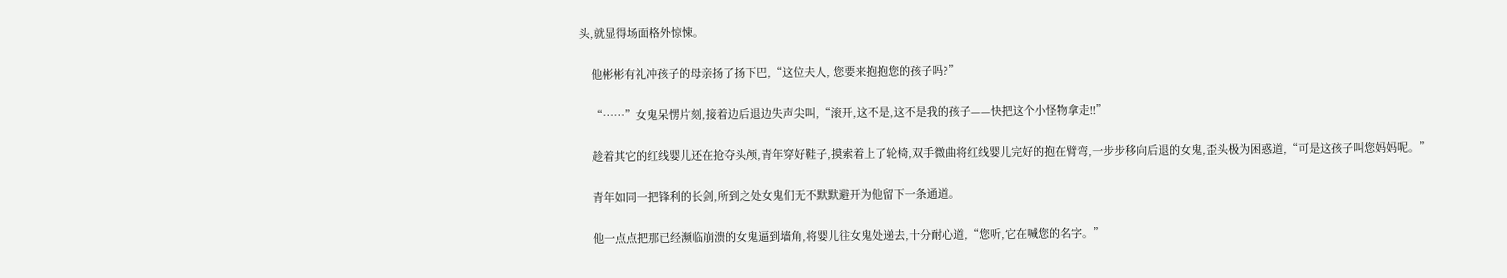头,就显得场面格外惊悚。

    他彬彬有礼冲孩子的母亲扬了扬下巴,“这位夫人, 您要来抱抱您的孩子吗?”

    “……”女鬼呆愣片刻,接着边后退边失声尖叫,“滚开,这不是,这不是我的孩子——快把这个小怪物拿走!!”

    趁着其它的红线婴儿还在抢夺头颅,青年穿好鞋子,摸索着上了轮椅,双手微曲将红线婴儿完好的抱在臂弯,一步步移向后退的女鬼,歪头极为困惑道,“可是这孩子叫您妈妈呢。”

    青年如同一把锋利的长剑,所到之处女鬼们无不默默避开为他留下一条通道。

    他一点点把那已经濒临崩溃的女鬼逼到墙角,将婴儿往女鬼处递去,十分耐心道,“您听,它在喊您的名字。”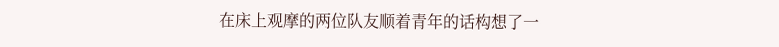在床上观摩的两位队友顺着青年的话构想了一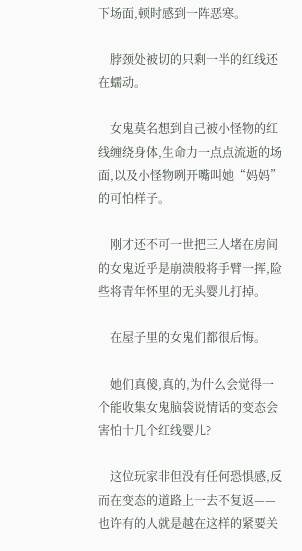下场面,顿时感到一阵恶寒。

    脖颈处被切的只剩一半的红线还在蠕动。

    女鬼莫名想到自己被小怪物的红线缠绕身体,生命力一点点流逝的场面,以及小怪物咧开嘴叫她“妈妈”的可怕样子。

    刚才还不可一世把三人堵在房间的女鬼近乎是崩溃般将手臂一挥,险些将青年怀里的无头婴儿打掉。

    在屋子里的女鬼们都很后悔。

    她们真傻,真的,为什么会觉得一个能收集女鬼脑袋说情话的变态会害怕十几个红线婴儿?

    这位玩家非但没有任何恐惧感,反而在变态的道路上一去不复返——也许有的人就是越在这样的紧要关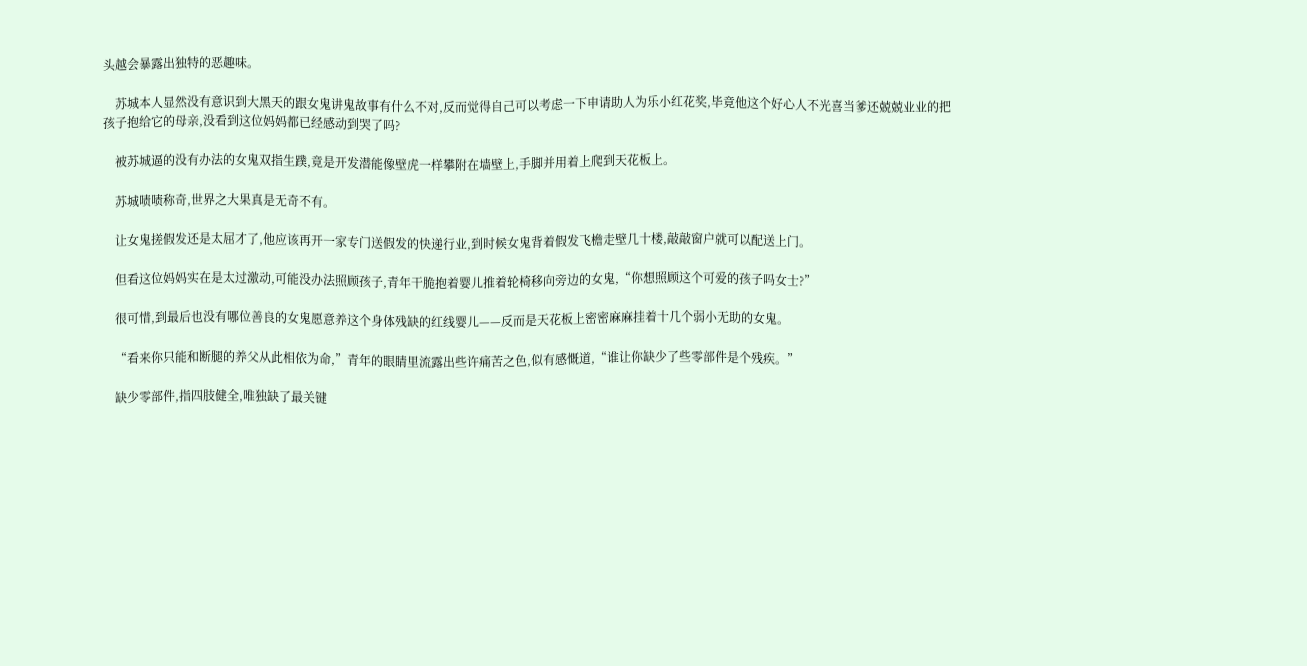头越会暴露出独特的恶趣味。

    苏城本人显然没有意识到大黑天的跟女鬼讲鬼故事有什么不对,反而觉得自己可以考虑一下申请助人为乐小红花奖,毕竟他这个好心人不光喜当爹还兢兢业业的把孩子抱给它的母亲,没看到这位妈妈都已经感动到哭了吗?

    被苏城逼的没有办法的女鬼双指生蹼,竟是开发潜能像壁虎一样攀附在墙壁上,手脚并用着上爬到天花板上。

    苏城啧啧称奇,世界之大果真是无奇不有。

    让女鬼搓假发还是太屈才了,他应该再开一家专门送假发的快递行业,到时候女鬼背着假发飞檐走壁几十楼,敲敲窗户就可以配送上门。

    但看这位妈妈实在是太过激动,可能没办法照顾孩子,青年干脆抱着婴儿推着轮椅移向旁边的女鬼,“你想照顾这个可爱的孩子吗女士?”

    很可惜,到最后也没有哪位善良的女鬼愿意养这个身体残缺的红线婴儿——反而是天花板上密密麻麻挂着十几个弱小无助的女鬼。

    “看来你只能和断腿的养父从此相依为命,”青年的眼睛里流露出些许痛苦之色,似有感慨道,“谁让你缺少了些零部件是个残疾。”

    缺少零部件,指四肢健全,唯独缺了最关键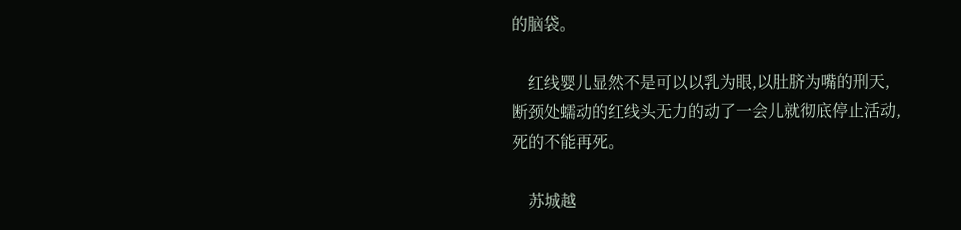的脑袋。

    红线婴儿显然不是可以以乳为眼,以肚脐为嘴的刑天,断颈处蠕动的红线头无力的动了一会儿就彻底停止活动,死的不能再死。

    苏城越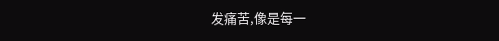发痛苦,像是每一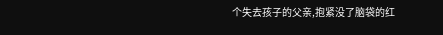个失去孩子的父亲,抱紧没了脑袋的红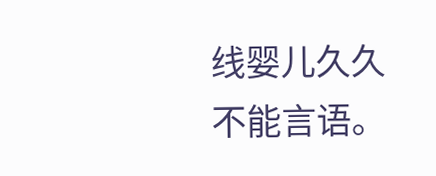线婴儿久久不能言语。